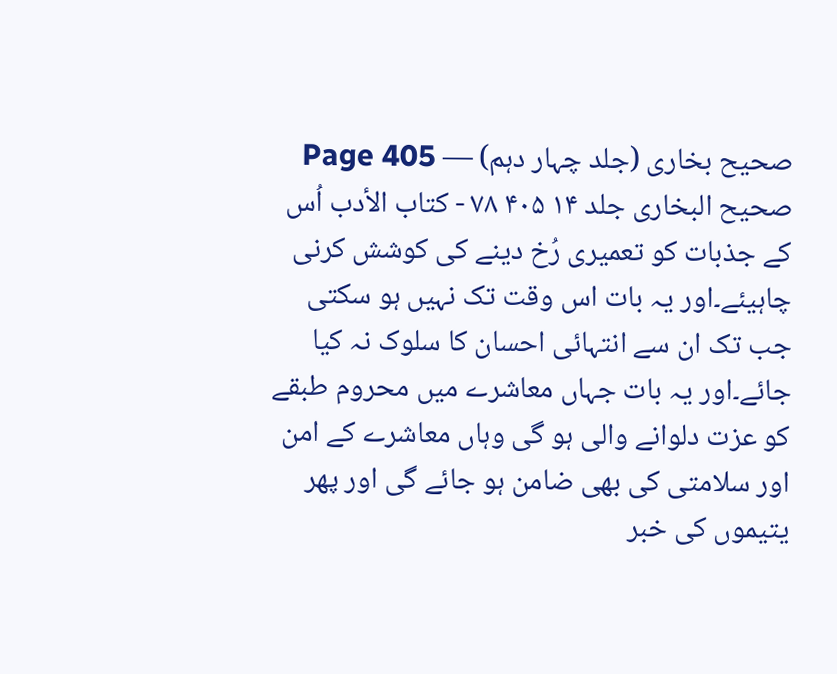صحیح بخاری (جلد چہار دہم) — Page 405
صحیح البخاری جلد ۱۴ ۴۰۵ ۷۸ - كتاب الأدب اُس کے جذبات کو تعمیری رُخ دینے کی کوشش کرنی چاہیئے۔اور یہ بات اس وقت تک نہیں ہو سکتی جب تک ان سے انتہائی احسان کا سلوک نہ کیا جائے۔اور یہ بات جہاں معاشرے میں محروم طبقے کو عزت دلوانے والی ہو گی وہاں معاشرے کے امن اور سلامتی کی بھی ضامن ہو جائے گی اور پھر یتیموں کی خبر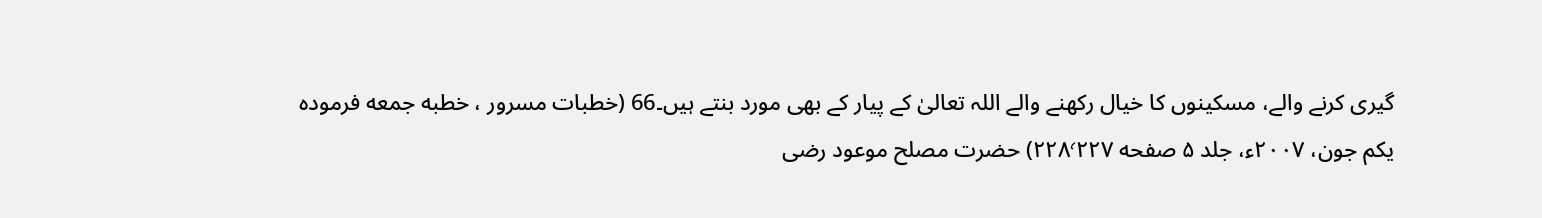گیری کرنے والے، مسکینوں کا خیال رکھنے والے اللہ تعالیٰ کے پیار کے بھی مورد بنتے ہیں۔66 (خطبات مسرور ، خطبه جمعه فرموده یکم جون، ۲۰۰۷ء، جلد ۵ صفحه ۲۲۸٬۲۲۷) حضرت مصلح موعود رضی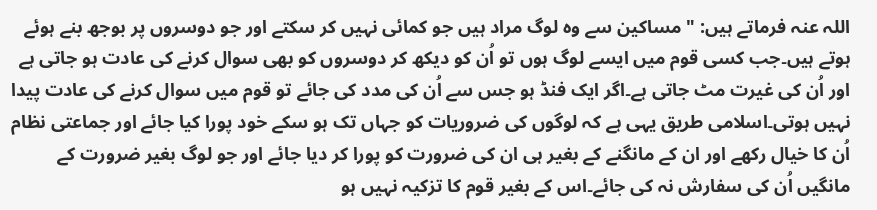اللہ عنہ فرماتے ہیں: " مساکین سے وہ لوگ مراد ہیں جو کمائی نہیں کر سکتے اور جو دوسروں پر بوجھ بنے ہوئے ہوتے ہیں۔جب کسی قوم میں ایسے لوگ ہوں تو اُن کو دیکھ کر دوسروں کو بھی سوال کرنے کی عادت ہو جاتی ہے اور اُن کی غیرت مٹ جاتی ہے۔اگر ایک فنڈ ہو جس سے اُن کی مدد کی جائے تو قوم میں سوال کرنے کی عادت پیدا نہیں ہوتی۔اسلامی طریق یہی ہے کہ لوگوں کی ضروریات کو جہاں تک ہو سکے خود پورا کیا جائے اور جماعتی نظام اُن کا خیال رکھے اور ان کے مانگنے کے بغیر ہی ان کی ضرورت کو پورا کر دیا جائے اور جو لوگ بغیر ضرورت کے مانگیں اُن کی سفارش نہ کی جائے۔اس کے بغیر قوم کا تزکیہ نہیں ہو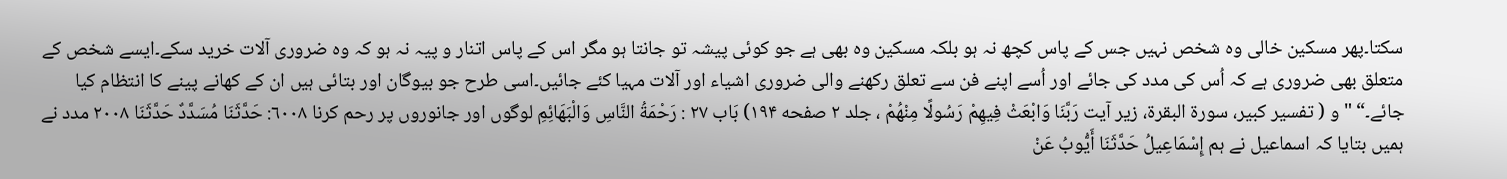سکتا۔پھر مسکین خالی وہ شخص نہیں جس کے پاس کچھ نہ ہو بلکہ مسکین وہ بھی ہے جو کوئی پیشہ تو جانتا ہو مگر اس کے پاس اتنار و پیہ نہ ہو کہ وہ ضروری آلات خرید سکے۔ایسے شخص کے متعلق بھی ضروری ہے کہ اُس کی مدد کی جائے اور اُسے اپنے فن سے تعلق رکھنے والی ضروری اشیاء اور آلات مہیا کئے جائیں۔اسی طرح جو بیوگان اور بتائی ہیں ان کے کھانے پینے کا انتظام کیا جائے۔“ " و ( تفسیر کبیر، سورة البقرة، زير آيت رَبَّنَا وَابْعَثْ فِيهِمْ رَسُولًا مِنْهُمْ ، جلد ۲ صفحه ۱۹۴) بَاب ۲۷ : رَحْمَةُ النَّاسِ وَالْبَهَائِمِ لوگوں اور جانوروں پر رحم کرنا ٦٠٠٨: حَدَّثَنَا مُسَدَّدٌ حَدَّثَنَا ۲۰۰۸ مدد نے ہمیں بتایا کہ اسماعیل نے ہم إِسْمَاعِيلُ حَدَّثَنَا أَيُّوبُ عَنْ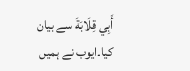أَبِي قِلَابَةَ سے بیان کیا۔ایوب نے ہمیں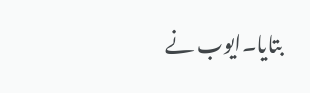بتایا۔ایوب نے